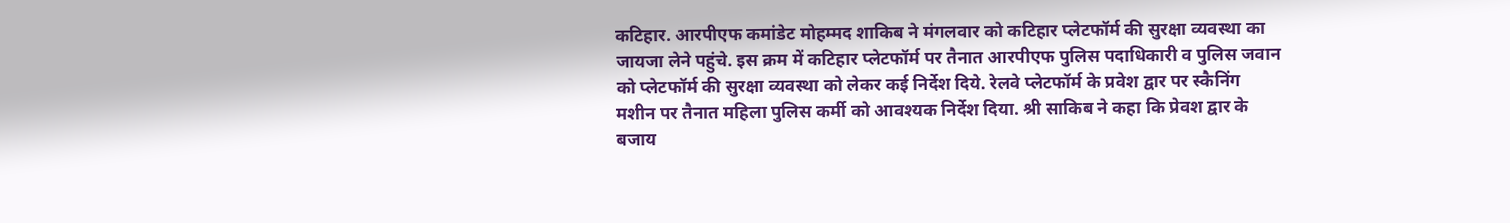कटिहार. आरपीएफ कमांडेट मोहम्मद शाकिब ने मंगलवार को कटिहार प्लेटफॉर्म की सुरक्षा व्यवस्था का जायजा लेने पहुंचे. इस क्रम में कटिहार प्लेटफॉर्म पर तैनात आरपीएफ पुलिस पदाधिकारी व पुलिस जवान को प्लेटफॉर्म की सुरक्षा व्यवस्था को लेकर कई निर्देश दिये. रेलवे प्लेटफॉर्म के प्रवेश द्वार पर स्कैनिंग मशीन पर तैनात महिला पुलिस कर्मी को आवश्यक निर्देश दिया. श्री साकिब ने कहा कि प्रेवश द्वार के बजाय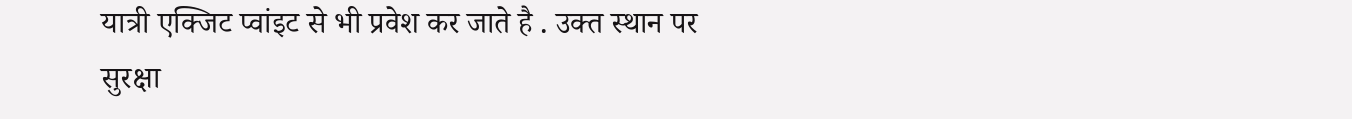यात्री एक्जिट प्वांइट से भी प्रवेश कर जाते है . उक्त स्थान पर सुरक्षा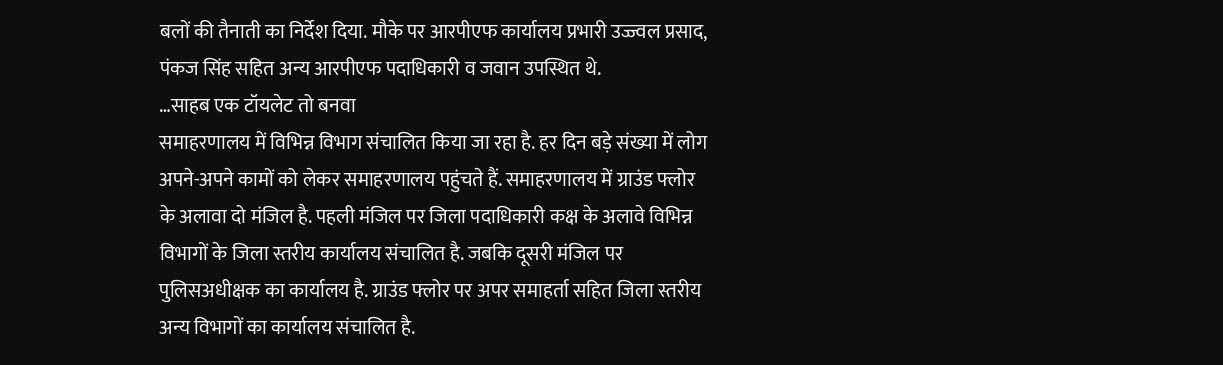बलों की तैनाती का निर्देश दिया. मौके पर आरपीएफ कार्यालय प्रभारी उज्ज्वल प्रसाद, पंकज सिंह सहित अन्य आरपीएफ पदाधिकारी व जवान उपस्थित थे.
…साहब एक टॉयलेट तो बनवा
समाहरणालय में विभिन्न विभाग संचालित किया जा रहा है. हर दिन बड़े संख्या में लोग अपने-अपने कामों को लेकर समाहरणालय पहुंचते हैं. समाहरणालय में ग्राउंड फ्लोर के अलावा दो मंजिल है. पहली मंजिल पर जिला पदाधिकारी कक्ष के अलावे विभिन्न विभागों के जिला स्तरीय कार्यालय संचालित है. जबकि दूसरी मंजिल पर पुलिसअधीक्षक का कार्यालय है. ग्राउंड फ्लोर पर अपर समाहर्ता सहित जिला स्तरीय अन्य विभागों का कार्यालय संचालित है.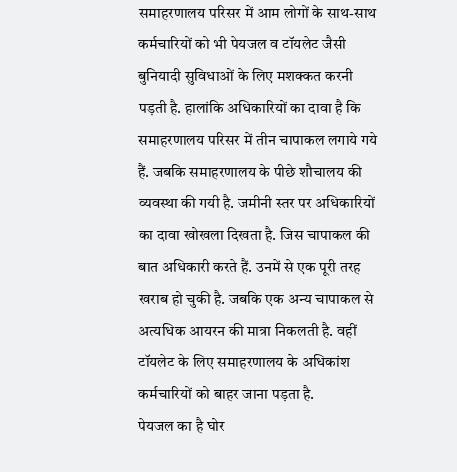समाहरणालय परिसर में आम लोगों के साथ-साथ कर्मचारियों को भी पेयजल व टॉयलेट जैसी बुनियादी सुविधाओं के लिए मशक्कत करनी पड़ती है. हालांकि अधिकारियों का दावा है कि समाहरणालय परिसर में तीन चापाकल लगाये गये हैं. जबकि समाहरणालय के पीछे शौचालय की व्यवस्था की गयी है. जमीनी स्तर पर अधिकारियों का दावा खोखला दिखता है. जिस चापाकल की बात अधिकारी करते हैं. उनमें से एक पूरी तरह खराब हो चुकी है. जबकि एक अन्य चापाकल से अत्यधिक आयरन की मात्रा निकलती है. वहीं टॉयलेट के लिए समाहरणालय के अधिकांश कर्मचारियों को बाहर जाना पड़ता है.
पेयजल का है घोर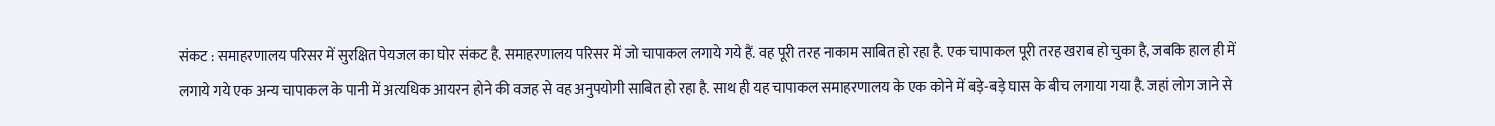संकट : समाहरणालय परिसर में सुरक्षित पेयजल का घोर संकट है. समाहरणालय परिसर में जो चापाकल लगाये गये हैं. वह पूरी तरह नाकाम साबित हो रहा है. एक चापाकल पूरी तरह खराब हो चुका है, जबकि हाल ही में लगाये गये एक अन्य चापाकल के पानी में अत्यधिक आयरन होने की वजह से वह अनुपयोगी साबित हो रहा है. साथ ही यह चापाकल समाहरणालय के एक कोने में बड़े-बड़े घास के बीच लगाया गया है. जहां लोग जाने से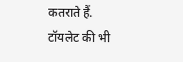कतराते हैं.
टॉयलेट की भी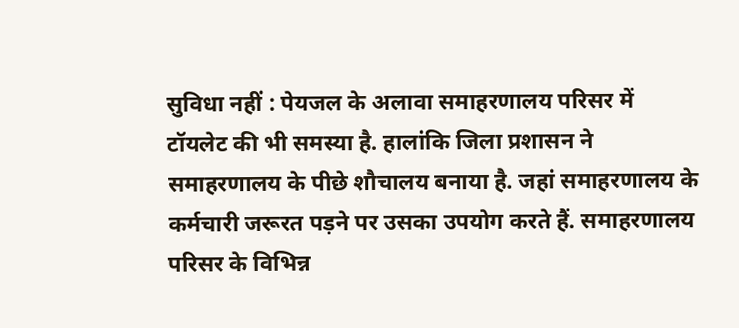सुविधा नहीं : पेयजल के अलावा समाहरणालय परिसर में टॉयलेट की भी समस्या है. हालांकि जिला प्रशासन ने समाहरणालय के पीछे शौचालय बनाया है. जहां समाहरणालय के कर्मचारी जरूरत पड़ने पर उसका उपयोग करते हैं. समाहरणालय परिसर के विभिन्न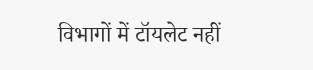विभागों में टॉयलेट नहीं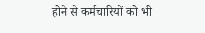होने से कर्मचारियों को भी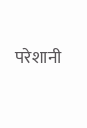परेशानी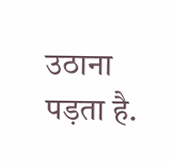उठाना पड़ता है.